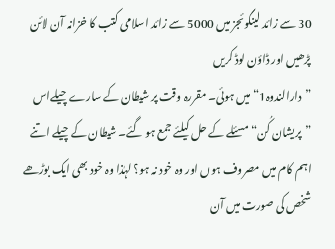30 سے زائد لینگوئجز میں 5000 سے زائد اسلامی کتب کا خزانہ آن لائن پڑھیں اور ڈاؤن لوڈ کریں
”دارالندوہ1“ میں ہوئی۔ مقررہ وقت پر شیطان کے سارے چیلےاس ”پریشان کُن“ مسئلے کے حل کیلئے جمع ہو گئے۔ شیطان کے چیلے اتنے اہم کام میں مصروف ہوں اور وہ خود نہ ہو؟ لہٰذا وہ خود بھی ایک بوڑھے شخص کی صورت میں آن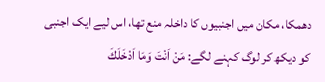دھمکا، مکان میں اجنبیوں کا داخلہ منع تھا، اس لیے ایک اجنبی کو دیکھ کر لوگ کہنے لگے: مَنْ اَنْتَ وَمَا اَدْخَلَكَ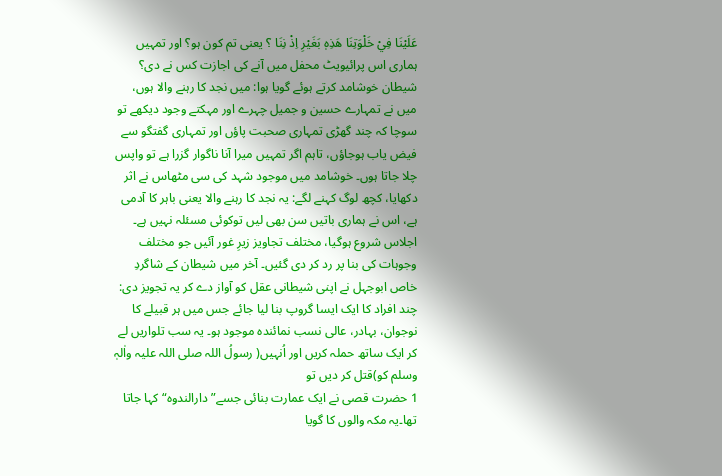عَلَيْنَا فِيْ خَلْوَتِنَا هَذِهٖ بَغَيْرِ اِذْ نِنَا ؟ یعنی تم کون ہو؟ اور تمہیں ہماری اس پرائیویٹ محفل میں آنے کی اجازت کس نے دی؟ شیطان خوشامد کرتے ہوئے گویا ہوا: میں نجد کا رہنے والا ہوں، میں نے تمہارے حسین و جمیل چہرے اور مہکتے وجود دیکھے تو سوچا کہ چند گھڑی تمہاری صحبت پاؤں اور تمہاری گفتگو سے فیض یاب ہوجاؤں، تاہم اگر تمہیں میرا آنا ناگوار گزرا ہے تو واپس چلا جاتا ہوں۔ خوشامد میں موجود شہد کی سی مٹھاس نے اثر دکھایا، کچھ لوگ کہنے لگے: یہ نجد کا رہنے والا یعنی باہر کا آدمی ہے، اس نے ہماری باتیں سن بھی لیں توکوئی مسئلہ نہیں ہے۔ اجلاس شروع ہوگیا، مختلف تجاویز زیرِ غور آئیں جو مختلف وجوہات کی بنا پر رد کر دی گئیں۔ آخر میں شیطان کے شاگردِ خاص ابوجہل نے اپنی شیطانی عقل کو آواز دے کر یہ تجویز دی: چند افراد کا ایک ایسا گروپ بنا لیا جائے جس میں ہر قبیلے کا نوجوان، بہادر، عالی نسب نمائندہ موجود ہو۔ یہ سب تلواریں لے کر ایک ساتھ حملہ کریں اور اُنہیں( رسولُ اللہ صلی اللہ علیہ واٰلہٖ وسلم کو)قتل کر دیں تو
1 حضرت قصی نے ایک عمارت بنائی جسے”دارالندوہ“ کہا جاتا تھا۔یہ مکہ والوں کا گویا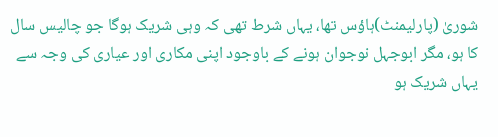شوریٰ (پارلیمنٹ)ہاؤس تھا، یہاں شرط تھی کہ وہی شریک ہوگا جو چالیس سال کا ہو، مگر ابوجہل نوجوان ہونے کے باوجود اپنی مکاری اور عیاری کی وجہ سے یہاں شریک ہو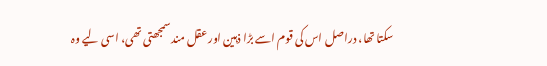سکتا تھا، دراصل اس کی قوم اسے بڑا ذہین اور عقل مند سمجھتی تھی، اسی لیے وہ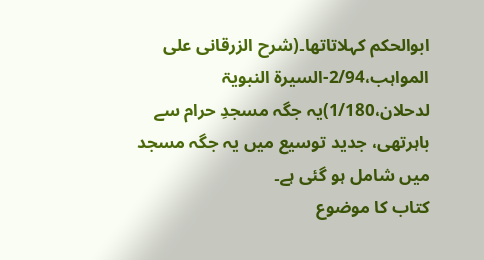ابوالحکم کہلاتاتھا۔(شرح الزرقانی علی المواہب،2/94-السیرۃ النبویۃ لدحلان،1/180)یہ جگہ مسجدِ حرام سے باہرتھی، جدید توسیع میں یہ جگہ مسجد میں شامل ہو گئی ہے۔
کتاب کا موضوع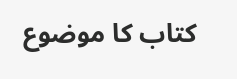کتاب کا موضوع